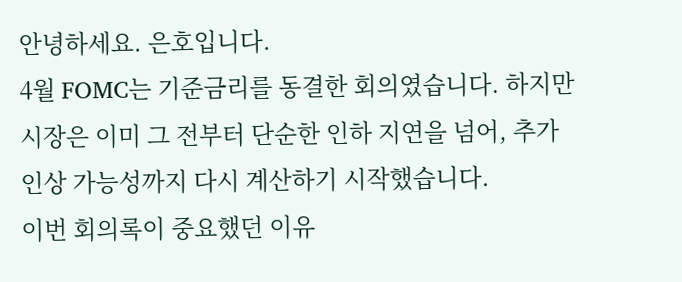안녕하세요. 은호입니다.
4월 FOMC는 기준금리를 동결한 회의였습니다. 하지만 시장은 이미 그 전부터 단순한 인하 지연을 넘어, 추가 인상 가능성까지 다시 계산하기 시작했습니다.
이번 회의록이 중요했던 이유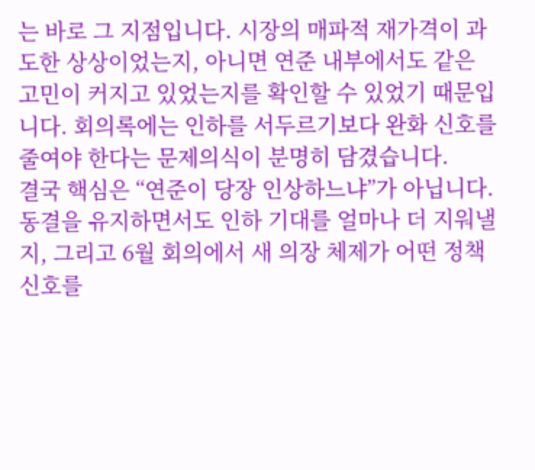는 바로 그 지점입니다. 시장의 매파적 재가격이 과도한 상상이었는지, 아니면 연준 내부에서도 같은 고민이 커지고 있었는지를 확인할 수 있었기 때문입니다. 회의록에는 인하를 서두르기보다 완화 신호를 줄여야 한다는 문제의식이 분명히 담겼습니다.
결국 핵심은 “연준이 당장 인상하느냐”가 아닙니다. 동결을 유지하면서도 인하 기대를 얼마나 더 지워낼지, 그리고 6월 회의에서 새 의장 체제가 어떤 정책 신호를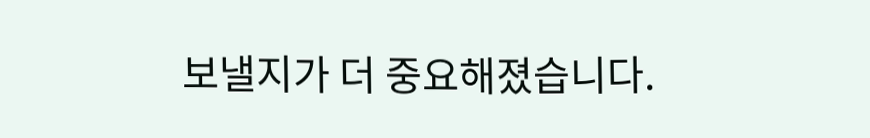보낼지가 더 중요해졌습니다.